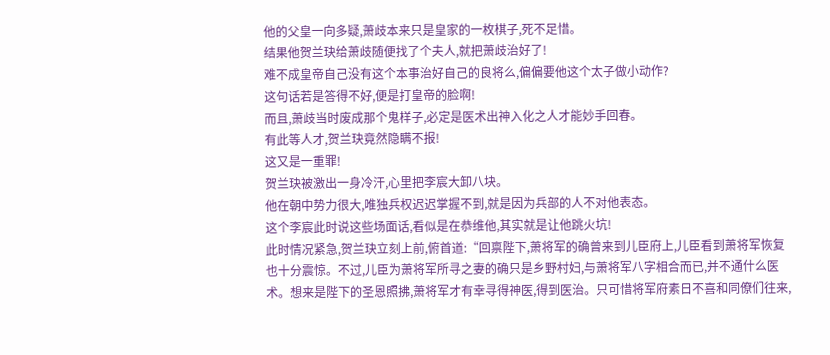他的父皇一向多疑,萧歧本来只是皇家的一枚棋子,死不足惜。
结果他贺兰玦给萧歧随便找了个夫人,就把萧歧治好了!
难不成皇帝自己没有这个本事治好自己的良将么,偏偏要他这个太子做小动作?
这句话若是答得不好,便是打皇帝的脸啊!
而且,萧歧当时废成那个鬼样子,必定是医术出神入化之人才能妙手回春。
有此等人才,贺兰玦竟然隐瞒不报!
这又是一重罪!
贺兰玦被激出一身冷汗,心里把李宸大卸八块。
他在朝中势力很大,唯独兵权迟迟掌握不到,就是因为兵部的人不对他表态。
这个李宸此时说这些场面话,看似是在恭维他,其实就是让他跳火坑!
此时情况紧急,贺兰玦立刻上前,俯首道:“回禀陛下,萧将军的确曾来到儿臣府上,儿臣看到萧将军恢复也十分震惊。不过,儿臣为萧将军所寻之妻的确只是乡野村妇,与萧将军八字相合而已,并不通什么医术。想来是陛下的圣恩照拂,萧将军才有幸寻得神医,得到医治。只可惜将军府素日不喜和同僚们往来,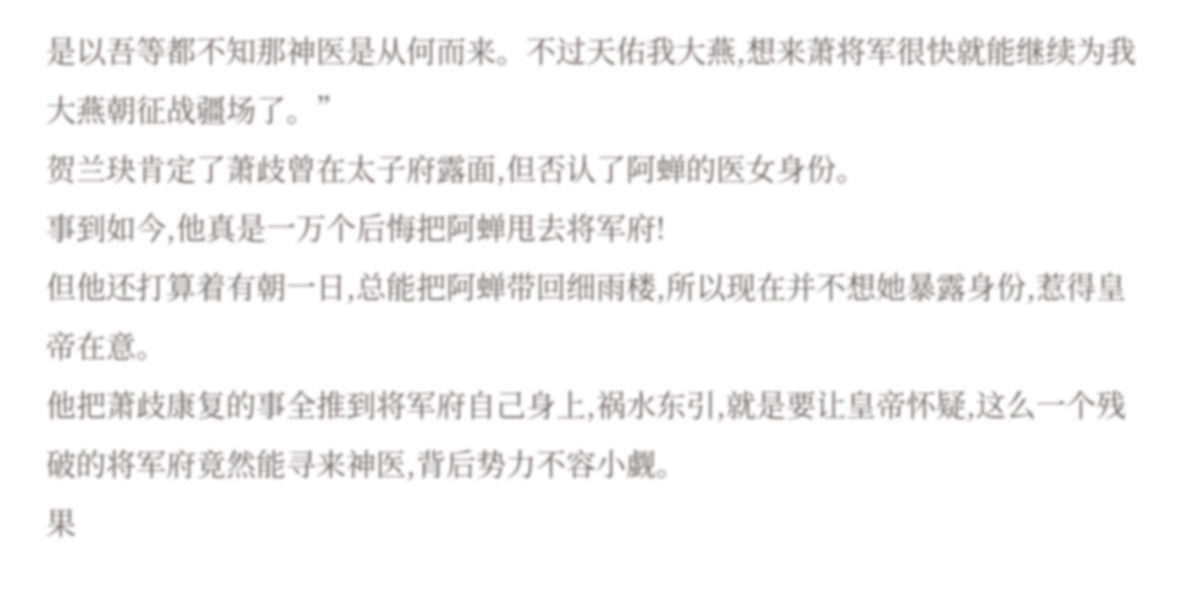是以吾等都不知那神医是从何而来。不过天佑我大燕,想来萧将军很快就能继续为我大燕朝征战疆场了。”
贺兰玦肯定了萧歧曾在太子府露面,但否认了阿蝉的医女身份。
事到如今,他真是一万个后悔把阿蝉甩去将军府!
但他还打算着有朝一日,总能把阿蝉带回细雨楼,所以现在并不想她暴露身份,惹得皇帝在意。
他把萧歧康复的事全推到将军府自己身上,祸水东引,就是要让皇帝怀疑,这么一个残破的将军府竟然能寻来神医,背后势力不容小觑。
果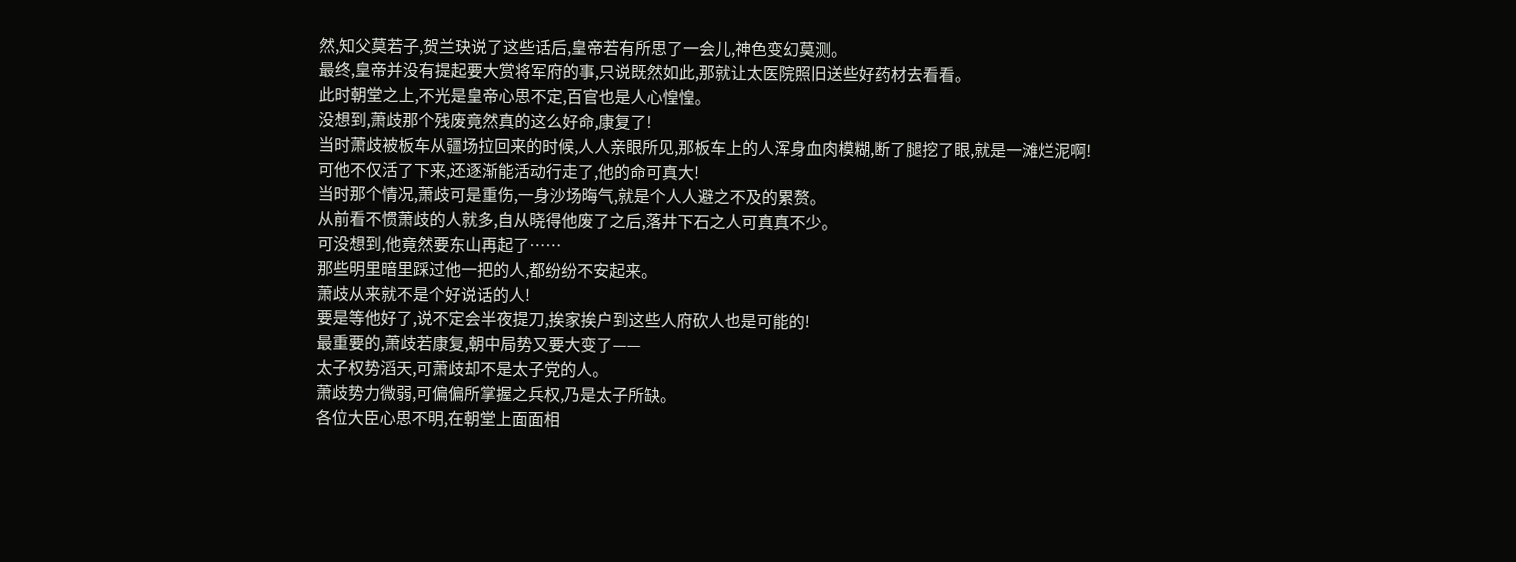然,知父莫若子,贺兰玦说了这些话后,皇帝若有所思了一会儿,神色变幻莫测。
最终,皇帝并没有提起要大赏将军府的事,只说既然如此,那就让太医院照旧送些好药材去看看。
此时朝堂之上,不光是皇帝心思不定,百官也是人心惶惶。
没想到,萧歧那个残废竟然真的这么好命,康复了!
当时萧歧被板车从疆场拉回来的时候,人人亲眼所见,那板车上的人浑身血肉模糊,断了腿挖了眼,就是一滩烂泥啊!
可他不仅活了下来,还逐渐能活动行走了,他的命可真大!
当时那个情况,萧歧可是重伤,一身沙场晦气,就是个人人避之不及的累赘。
从前看不惯萧歧的人就多,自从晓得他废了之后,落井下石之人可真真不少。
可没想到,他竟然要东山再起了……
那些明里暗里踩过他一把的人,都纷纷不安起来。
萧歧从来就不是个好说话的人!
要是等他好了,说不定会半夜提刀,挨家挨户到这些人府砍人也是可能的!
最重要的,萧歧若康复,朝中局势又要大变了——
太子权势滔天,可萧歧却不是太子党的人。
萧歧势力微弱,可偏偏所掌握之兵权,乃是太子所缺。
各位大臣心思不明,在朝堂上面面相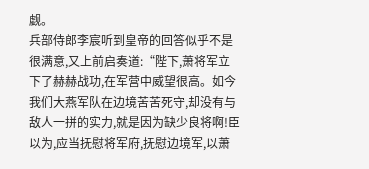觑。
兵部侍郎李宸听到皇帝的回答似乎不是很满意,又上前启奏道:“陛下,萧将军立下了赫赫战功,在军营中威望很高。如今我们大燕军队在边境苦苦死守,却没有与敌人一拼的实力,就是因为缺少良将啊!臣以为,应当抚慰将军府,抚慰边境军,以萧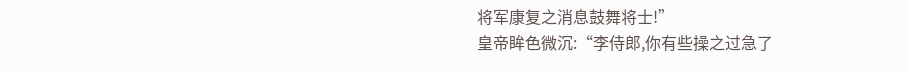将军康复之消息鼓舞将士!”
皇帝眸色微沉:“李侍郎,你有些操之过急了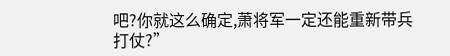吧?你就这么确定,萧将军一定还能重新带兵打仗?”